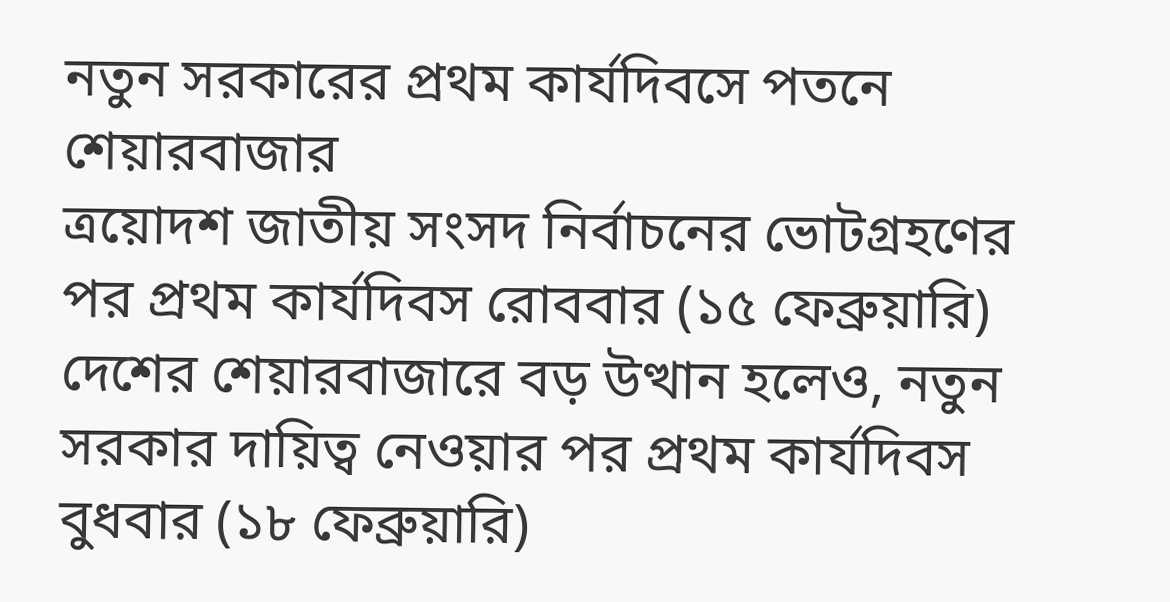নতুন সরকারের প্রথম কার্যদিবসে পতনে শেয়ারবাজার
ত্রয়োদশ জাতীয় সংসদ নির্বাচনের ভোটগ্রহণের পর প্রথম কার্যদিবস রোববার (১৫ ফেব্রুয়ারি) দেশের শেয়ারবাজারে বড় উত্থান হলেও, নতুন সরকার দায়িত্ব নেওয়ার পর প্রথম কার্যদিবস বুধবার (১৮ ফেব্রুয়ারি)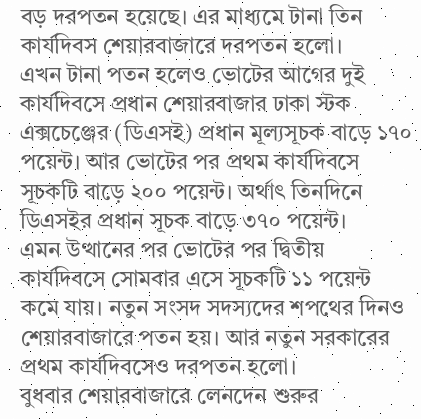বড় দরপতন হয়েছে। এর মাধ্যমে টানা তিন কার্যদিবস শেয়ারবাজারে দরপতন হলো।
এখন টানা পতন হলেও ভোটের আগের দুই কার্যদিবসে প্রধান শেয়ারবাজার ঢাকা স্টক এক্সচেঞ্জের (ডিএসই) প্রধান মূল্যসূচক বাড়ে ১৭০ পয়েন্ট। আর ভোটের পর প্রথম কার্যদিবসে সূচকটি বাড়ে ২০০ পয়েন্ট। অর্থাৎ তিনদিনে ডিএসইর প্রধান সূচক বাড়ে ৩৭০ পয়েন্ট।
এমন উত্থানের পর ভোটের পর দ্বিতীয় কার্যদিবসে সোমবার এসে সূচকটি ১১ পয়েন্ট কমে যায়। নতুন সংসদ সদস্যদের শপথের দিনও শেয়ারবাজারে পতন হয়। আর নতুন সরকারের প্রথম কার্যদিবসেও দরপতন হলো।
বুধবার শেয়ারবাজারে লেনদেন শুরুর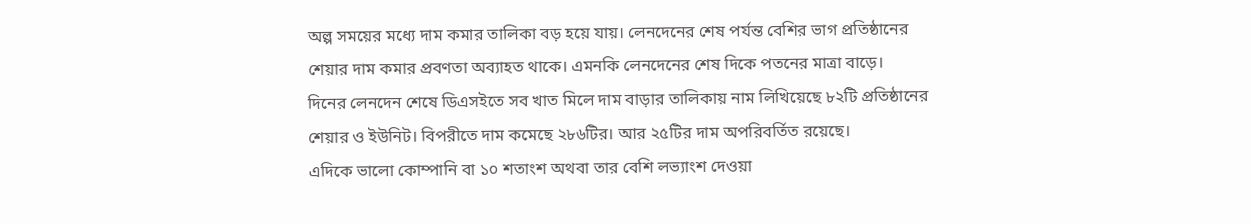অল্প সময়ের মধ্যে দাম কমার তালিকা বড় হয়ে যায়। লেনদেনের শেষ পর্যন্ত বেশির ভাগ প্রতিষ্ঠানের শেয়ার দাম কমার প্রবণতা অব্যাহত থাকে। এমনকি লেনদেনের শেষ দিকে পতনের মাত্রা বাড়ে।
দিনের লেনদেন শেষে ডিএসইতে সব খাত মিলে দাম বাড়ার তালিকায় নাম লিখিয়েছে ৮২টি প্রতিষ্ঠানের শেয়ার ও ইউনিট। বিপরীতে দাম কমেছে ২৮৬টির। আর ২৫টির দাম অপরিবর্তিত রয়েছে।
এদিকে ভালো কোম্পানি বা ১০ শতাংশ অথবা তার বেশি লভ্যাংশ দেওয়া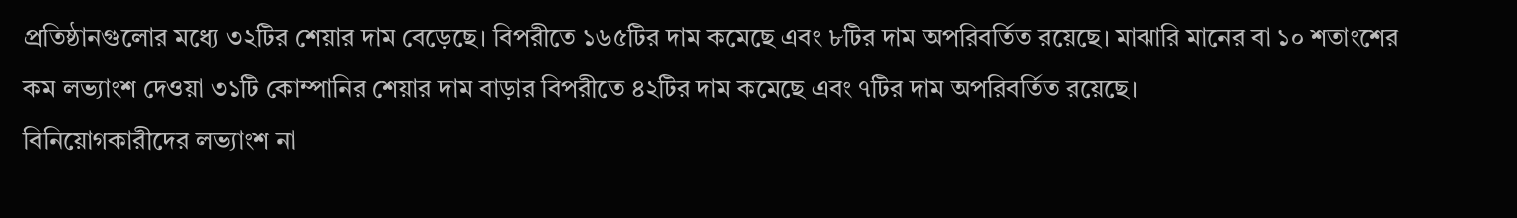প্রতিষ্ঠানগুলোর মধ্যে ৩২টির শেয়ার দাম বেড়েছে। বিপরীতে ১৬৫টির দাম কমেছে এবং ৮টির দাম অপরিবর্তিত রয়েছে। মাঝারি মানের বা ১০ শতাংশের কম লভ্যাংশ দেওয়া ৩১টি কোম্পানির শেয়ার দাম বাড়ার বিপরীতে ৪২টির দাম কমেছে এবং ৭টির দাম অপরিবর্তিত রয়েছে।
বিনিয়োগকারীদের লভ্যাংশ না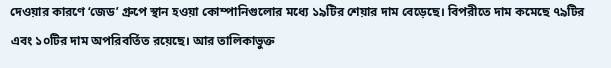দেওয়ার কারণে ‘জেড’ গ্রুপে স্থান হওয়া কোম্পানিগুলোর মধ্যে ১৯টির শেয়ার দাম বেড়েছে। বিপরীতে দাম কমেছে ৭৯টির এবং ১০টির দাম অপরিবর্তিত রয়েছে। আর তালিকাভুক্ত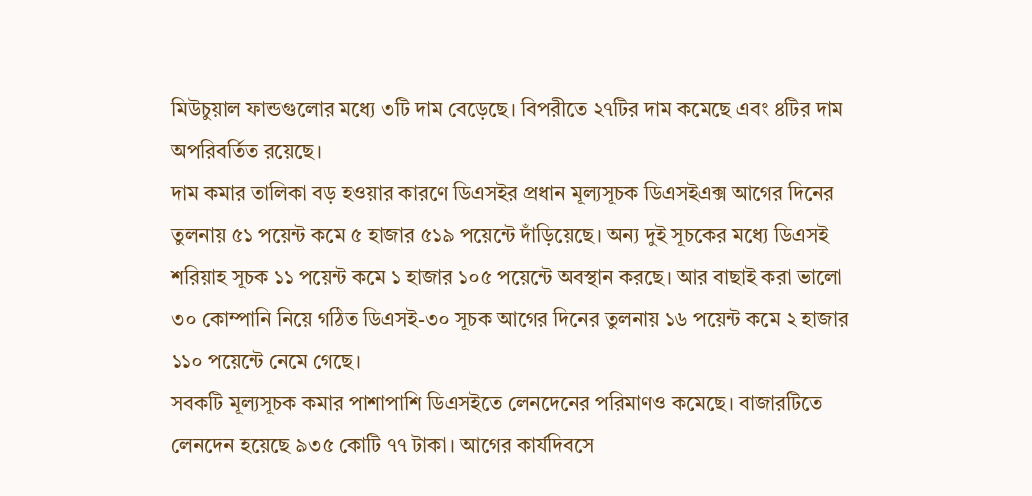মিউচুয়াল ফান্ডগুলোর মধ্যে ৩টি দাম বেড়েছে। বিপরীতে ২৭টির দাম কমেছে এবং ৪টির দাম অপরিবর্তিত রয়েছে।
দাম কমার তালিকা বড় হওয়ার কারণে ডিএসইর প্রধান মূল্যসূচক ডিএসইএক্স আগের দিনের তুলনায় ৫১ পয়েন্ট কমে ৫ হাজার ৫১৯ পয়েন্টে দাঁড়িয়েছে। অন্য দুই সূচকের মধ্যে ডিএসই শরিয়াহ সূচক ১১ পয়েন্ট কমে ১ হাজার ১০৫ পয়েন্টে অবস্থান করছে। আর বাছাই করা ভালো ৩০ কোম্পানি নিয়ে গঠিত ডিএসই-৩০ সূচক আগের দিনের তুলনায় ১৬ পয়েন্ট কমে ২ হাজার ১১০ পয়েন্টে নেমে গেছে।
সবকটি মূল্যসূচক কমার পাশাপাশি ডিএসইতে লেনদেনের পরিমাণও কমেছে। বাজারটিতে লেনদেন হয়েছে ৯৩৫ কোটি ৭৭ টাকা। আগের কার্যদিবসে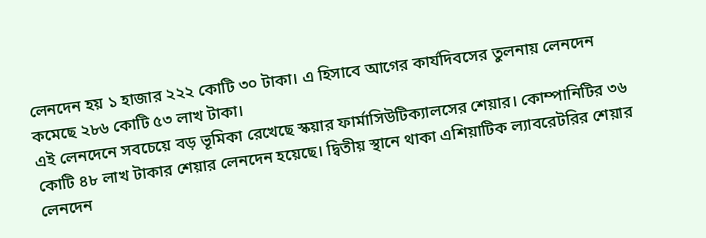লেনদেন হয় ১ হাজার ২২২ কোটি ৩০ টাকা। এ হিসাবে আগের কার্যদিবসের তুলনায় লেনদেন কমেছে ২৮৬ কোটি ৫৩ লাখ টাকা।
এই লেনদেনে সবচেয়ে বড় ভূমিকা রেখেছে স্কয়ার ফার্মাসিউটিক্যালসের শেয়ার। কোম্পানিটির ৩৬ কোটি ৪৮ লাখ টাকার শেয়ার লেনদেন হয়েছে। দ্বিতীয় স্থানে থাকা এশিয়াটিক ল্যাবরেটরির শেয়ার লেনদেন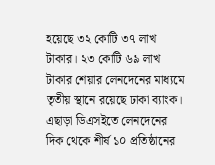হয়েছে ৩২ কোটি ৩৭ লাখ টাকার। ২৩ কোটি ৬৯ লাখ টাকার শেয়ার লেনদেনের মাধ্যমে তৃতীয় স্থানে রয়েছে ঢাকা ব্যাংক।
এছাড়া ডিএসইতে লেনদেনের দিক থেকে শীর্ষ ১০ প্রতিষ্ঠানের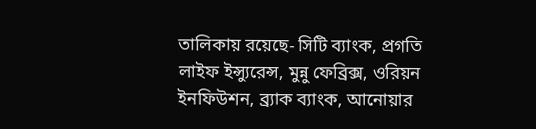তালিকায় রয়েছে- সিটি ব্যাংক, প্রগতি লাইফ ইন্স্যুরেন্স, মুন্নু ফেব্রিক্স, ওরিয়ন ইনফিউশন, ব্র্যাক ব্যাংক, আনোয়ার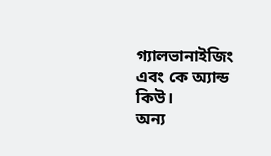গ্যালভানাইজিং এবং কে অ্যান্ড কিউ।
অন্য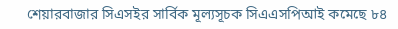শেয়ারবাজার সিএসইর সার্বিক মূল্যসূচক সিএএসপিআই কমেছে ৮৪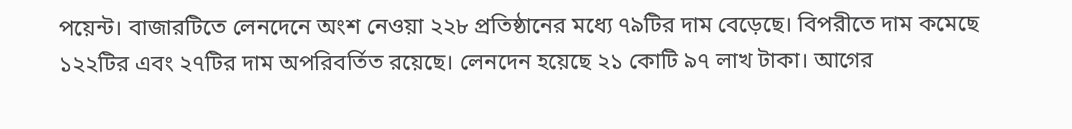পয়েন্ট। বাজারটিতে লেনদেনে অংশ নেওয়া ২২৮ প্রতিষ্ঠানের মধ্যে ৭৯টির দাম বেড়েছে। বিপরীতে দাম কমেছে ১২২টির এবং ২৭টির দাম অপরিবর্তিত রয়েছে। লেনদেন হয়েছে ২১ কোটি ৯৭ লাখ টাকা। আগের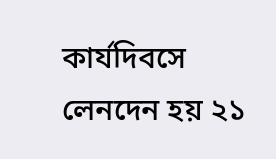কার্যদিবসে লেনদেন হয় ২১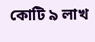কোটি ৯ লাখ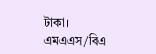টাকা।
এমএএস/বিএ